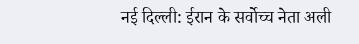नई दिल्ली: ईरान के सर्वोच्च नेता अली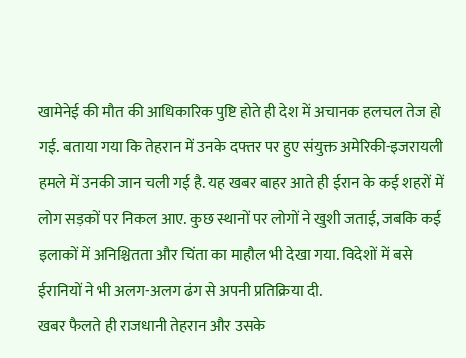खामेनेई की मौत की आधिकारिक पुष्टि होते ही देश में अचानक हलचल तेज हो गई. बताया गया कि तेहरान में उनके दफ्तर पर हुए संयुक्त अमेरिकी-इजरायली हमले में उनकी जान चली गई है. यह खबर बाहर आते ही ईरान के कई शहरों में लोग सड़कों पर निकल आए. कुछ स्थानों पर लोगों ने खुशी जताई, जबकि कई इलाकों में अनिश्चितता और चिंता का माहौल भी देखा गया. विदेशों में बसे ईरानियों ने भी अलग-अलग ढंग से अपनी प्रतिक्रिया दी.
खबर फैलते ही राजधानी तेहरान और उसके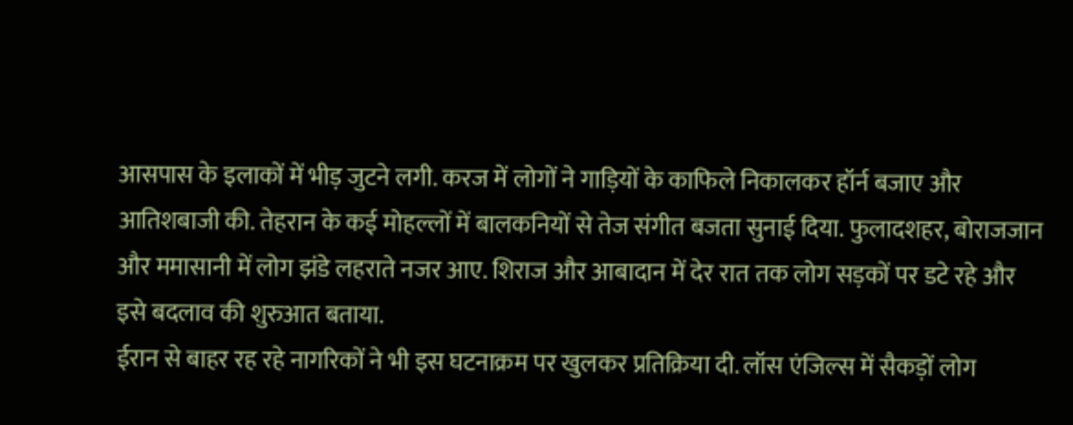आसपास के इलाकों में भीड़ जुटने लगी. करज में लोगों ने गाड़ियों के काफिले निकालकर हॉर्न बजाए और आतिशबाजी की. तेहरान के कई मोहल्लों में बालकनियों से तेज संगीत बजता सुनाई दिया. फुलादशहर, बोराजजान और ममासानी में लोग झंडे लहराते नजर आए. शिराज और आबादान में देर रात तक लोग सड़कों पर डटे रहे और इसे बदलाव की शुरुआत बताया.
ईरान से बाहर रह रहे नागरिकों ने भी इस घटनाक्रम पर खुलकर प्रतिक्रिया दी. लॉस एंजिल्स में सैकड़ों लोग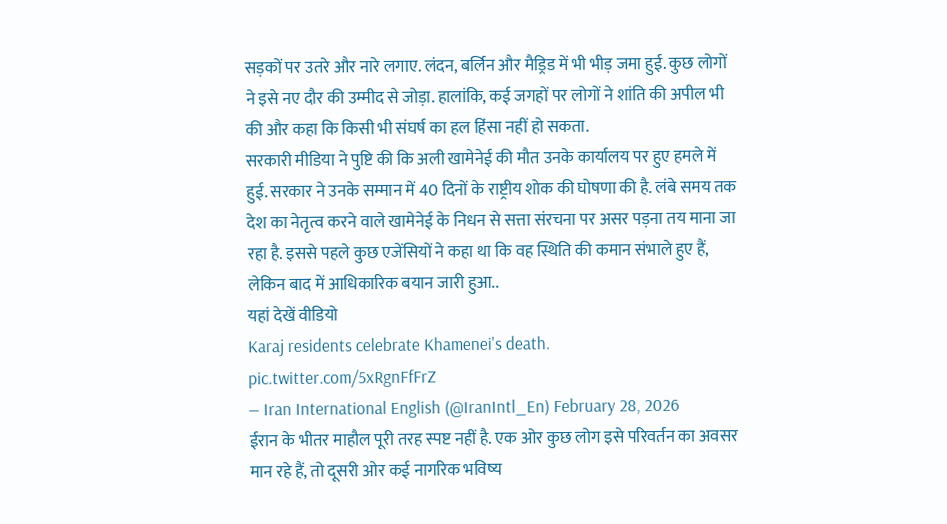सड़कों पर उतरे और नारे लगाए. लंदन, बर्लिन और मैड्रिड में भी भीड़ जमा हुई. कुछ लोगों ने इसे नए दौर की उम्मीद से जोड़ा. हालांकि, कई जगहों पर लोगों ने शांति की अपील भी की और कहा कि किसी भी संघर्ष का हल हिंसा नहीं हो सकता.
सरकारी मीडिया ने पुष्टि की कि अली खामेनेई की मौत उनके कार्यालय पर हुए हमले में हुई. सरकार ने उनके सम्मान में 40 दिनों के राष्ट्रीय शोक की घोषणा की है. लंबे समय तक देश का नेतृत्व करने वाले खामेनेई के निधन से सत्ता संरचना पर असर पड़ना तय माना जा रहा है. इससे पहले कुछ एजेंसियों ने कहा था कि वह स्थिति की कमान संभाले हुए हैं, लेकिन बाद में आधिकारिक बयान जारी हुआ..
यहां देखें वीडियो
Karaj residents celebrate Khamenei's death. pic.twitter.com/5xRgnFfFrZ
— Iran International English (@IranIntl_En) February 28, 2026
ईरान के भीतर माहौल पूरी तरह स्पष्ट नहीं है. एक ओर कुछ लोग इसे परिवर्तन का अवसर मान रहे हैं, तो दूसरी ओर कई नागरिक भविष्य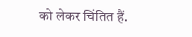को लेकर चिंतित हैं.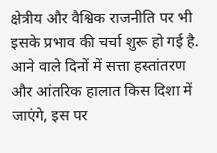क्षेत्रीय और वैश्विक राजनीति पर भी इसके प्रभाव की चर्चा शुरू हो गई है. आने वाले दिनों में सत्ता हस्तांतरण और आंतरिक हालात किस दिशा में जाएंगे, इस पर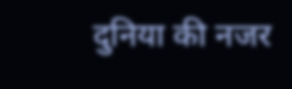दुनिया की नजर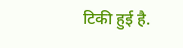टिकी हुई है.